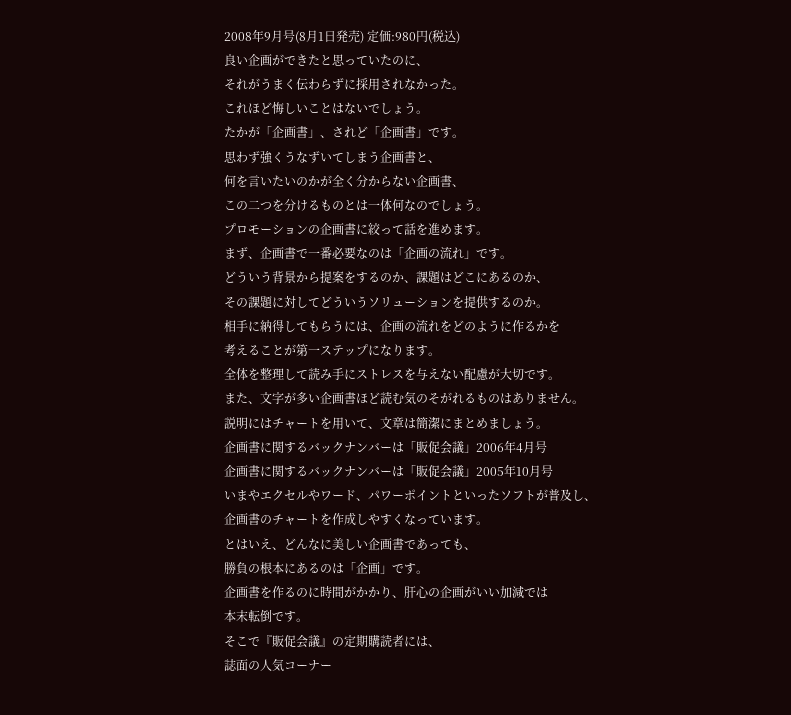2008年9月号(8月1日発売) 定価:980円(税込)
良い企画ができたと思っていたのに、
それがうまく伝わらずに採用されなかった。
これほど悔しいことはないでしょう。
たかが「企画書」、されど「企画書」です。
思わず強くうなずいてしまう企画書と、
何を言いたいのかが全く分からない企画書、
この二つを分けるものとは一体何なのでしょう。
プロモーションの企画書に絞って話を進めます。
まず、企画書で一番必要なのは「企画の流れ」です。
どういう背景から提案をするのか、課題はどこにあるのか、
その課題に対してどういうソリューションを提供するのか。
相手に納得してもらうには、企画の流れをどのように作るかを
考えることが第一ステップになります。
全体を整理して読み手にストレスを与えない配慮が大切です。
また、文字が多い企画書ほど読む気のそがれるものはありません。
説明にはチャートを用いて、文章は簡潔にまとめましょう。
企画書に関するバックナンバーは「販促会議」2006年4月号
企画書に関するバックナンバーは「販促会議」2005年10月号
いまやエクセルやワード、パワーポイントといったソフトが普及し、
企画書のチャートを作成しやすくなっています。
とはいえ、どんなに美しい企画書であっても、
勝負の根本にあるのは「企画」です。
企画書を作るのに時間がかかり、肝心の企画がいい加減では
本末転倒です。
そこで『販促会議』の定期購読者には、
誌面の人気コーナー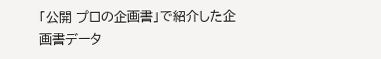「公開 プロの企画書」で紹介した企画書データ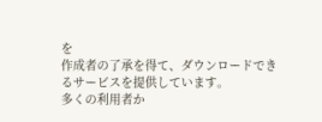を
作成者の了承を得て、ダウンロードできるサービスを提供しています。
多くの利用者か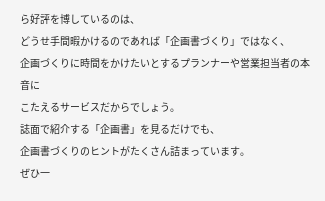ら好評を博しているのは、
どうせ手間暇かけるのであれば「企画書づくり」ではなく、
企画づくりに時間をかけたいとするプランナーや営業担当者の本音に
こたえるサービスだからでしょう。
誌面で紹介する「企画書」を見るだけでも、
企画書づくりのヒントがたくさん詰まっています。
ぜひ一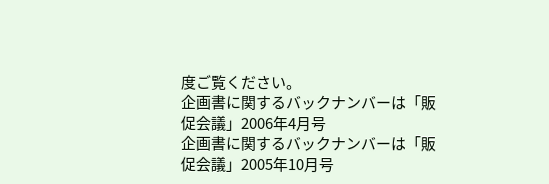度ご覧ください。
企画書に関するバックナンバーは「販促会議」2006年4月号
企画書に関するバックナンバーは「販促会議」2005年10月号